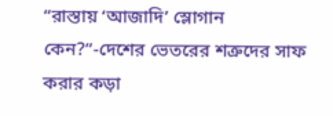“রাস্তায় ‘আজাদি’ স্লোগান কেন?”-দেশের ভেতরের শত্রুদের সাফ করার কড়া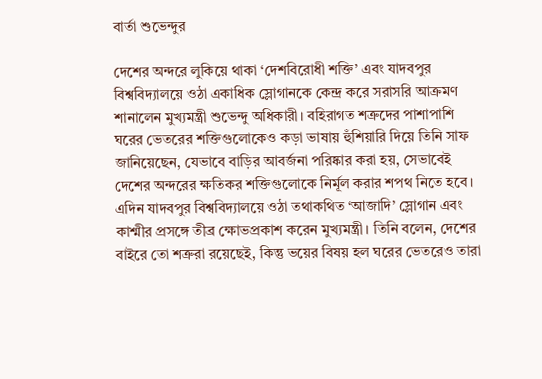বার্তা শুভেন্দুর

দেশের অন্দরে লুকিয়ে থাকা ‘দেশবিরোধী শক্তি’ এবং যাদবপুর বিশ্ববিদ্যালয়ে ওঠা একাধিক স্লোগানকে কেন্দ্র করে সরাসরি আক্রমণ শানালেন মুখ্যমন্ত্রী শুভেন্দু অধিকারী। বহিরাগত শত্রুদের পাশাপাশি ঘরের ভেতরের শক্তিগুলোকেও কড়া ভাষায় হুঁশিয়ারি দিয়ে তিনি সাফ জানিয়েছেন, যেভাবে বাড়ির আবর্জনা পরিষ্কার করা হয়, সেভাবেই দেশের অন্দরের ক্ষতিকর শক্তিগুলোকে নির্মূল করার শপথ নিতে হবে।
এদিন যাদবপুর বিশ্ববিদ্যালয়ে ওঠা তথাকথিত ‘আজাদি’ স্লোগান এবং কাশ্মীর প্রসঙ্গে তীব্র ক্ষোভপ্রকাশ করেন মুখ্যমন্ত্রী। তিনি বলেন, দেশের বাইরে তো শত্রুরা রয়েছেই, কিন্তু ভয়ের বিষয় হল ঘরের ভেতরেও তারা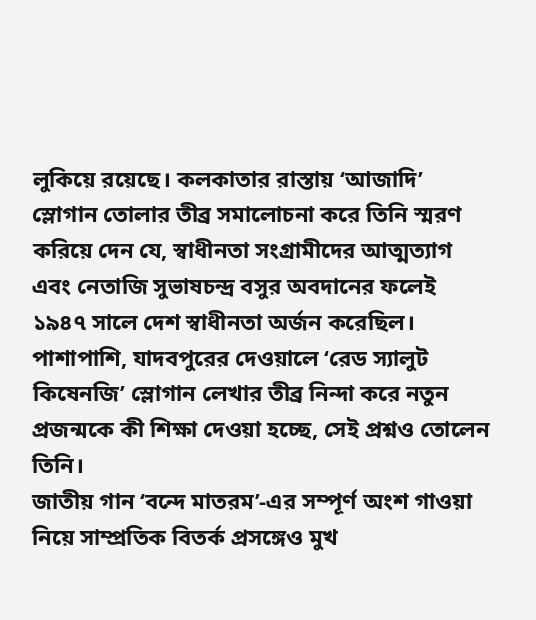লুকিয়ে রয়েছে। কলকাতার রাস্তায় ‘আজাদি’ স্লোগান তোলার তীব্র সমালোচনা করে তিনি স্মরণ করিয়ে দেন যে, স্বাধীনতা সংগ্রামীদের আত্মত্যাগ এবং নেতাজি সুভাষচন্দ্র বসুর অবদানের ফলেই ১৯৪৭ সালে দেশ স্বাধীনতা অর্জন করেছিল। পাশাপাশি, যাদবপুরের দেওয়ালে ‘রেড স্যালুট কিষেনজি’ স্লোগান লেখার তীব্র নিন্দা করে নতুন প্রজন্মকে কী শিক্ষা দেওয়া হচ্ছে, সেই প্রশ্নও তোলেন তিনি।
জাতীয় গান ‘বন্দে মাতরম’-এর সম্পূর্ণ অংশ গাওয়া নিয়ে সাম্প্রতিক বিতর্ক প্রসঙ্গেও মুখ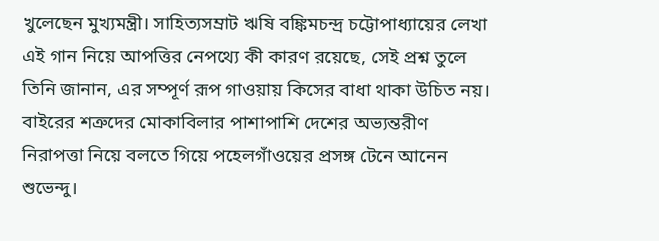খুলেছেন মুখ্যমন্ত্রী। সাহিত্যসম্রাট ঋষি বঙ্কিমচন্দ্র চট্টোপাধ্যায়ের লেখা এই গান নিয়ে আপত্তির নেপথ্যে কী কারণ রয়েছে, সেই প্রশ্ন তুলে তিনি জানান, এর সম্পূর্ণ রূপ গাওয়ায় কিসের বাধা থাকা উচিত নয়।
বাইরের শত্রুদের মোকাবিলার পাশাপাশি দেশের অভ্যন্তরীণ নিরাপত্তা নিয়ে বলতে গিয়ে পহেলগাঁওয়ের প্রসঙ্গ টেনে আনেন শুভেন্দু।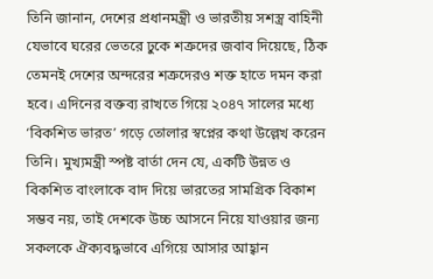তিনি জানান, দেশের প্রধানমন্ত্রী ও ভারতীয় সশস্ত্র বাহিনী যেভাবে ঘরের ভেতরে ঢুকে শত্রুদের জবাব দিয়েছে, ঠিক তেমনই দেশের অন্দরের শত্রুদেরও শক্ত হাতে দমন করা হবে। এদিনের বক্তব্য রাখতে গিয়ে ২০৪৭ সালের মধ্যে ‘বিকশিত ভারত’ গড়ে তোলার স্বপ্নের কথা উল্লেখ করেন তিনি। মুখ্যমন্ত্রী স্পষ্ট বার্তা দেন যে, একটি উন্নত ও বিকশিত বাংলাকে বাদ দিয়ে ভারতের সামগ্রিক বিকাশ সম্ভব নয়, তাই দেশকে উচ্চ আসনে নিয়ে যাওয়ার জন্য সকলকে ঐক্যবদ্ধভাবে এগিয়ে আসার আহ্বান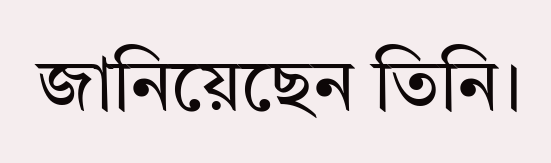জানিয়েছেন তিনি।